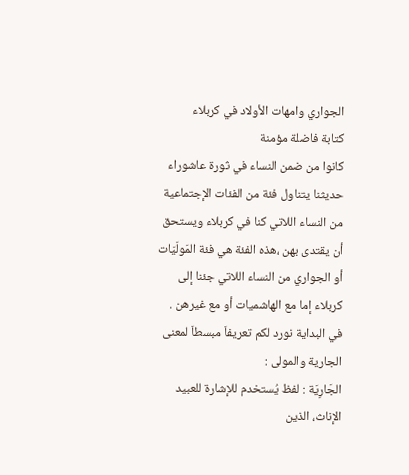الجواري وامهات الأولاد في كربلاء
كتابة فاضلة مؤمنة
كانوا من ضمن النساء في ثورة عاشوراء
حديثنا يتناول فئة من الفئات الإجتماعية من النساء اللاتي كنا في كربلاء ويستحق أن يقتدى بهن ،هذه الفئة هي فئة المَولَيَات أو الجواري من النساء اللاتي جئنا إلى كربلاء إما مع الهاشميات أو مع غيرهن .
في البداية نورد لكم تعريفاَ مبسطاَ لمعنى الجارية والمولى :
الجَارِيَة : لفظ يُستخدم للإشارة للعبيد الإناث، الذين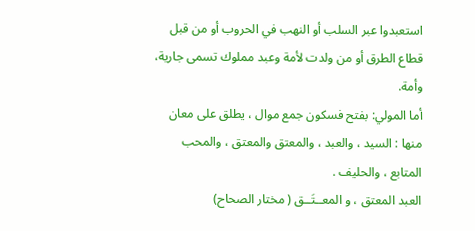استعبدوا عبر السلب أو النهب في الحروب أو من قبل قطاع الطرق أو من ولدت لأمة وعبد مملوك تسمى جارية، وأمة.
أما المولي: بفتح فسكون جمع موال ، يطلق على معان منها : السيد ، والعبد ، والمعتق والمعتق ، والمحب المتابع ، والحليف .
العبد المعتق ، و المعــتَــق ( مختار الصحاح)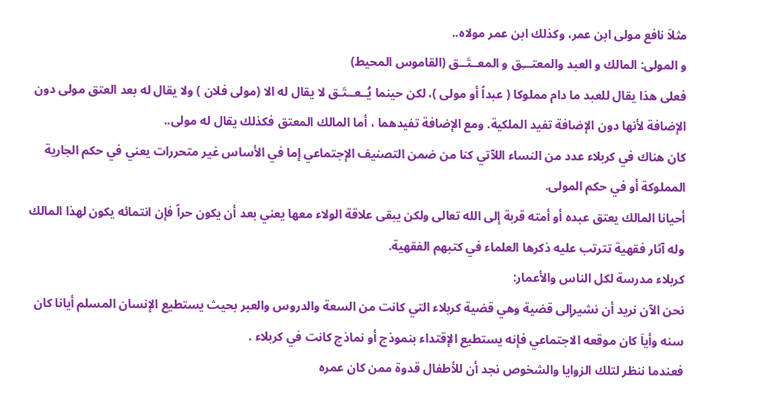مثلاَ نافع مولى ابن عمر، وكذلك ابن عمر مولاه..
و المولى: المالك و العبد والمعتـــِق و المعــتَــق (القاموس المحيط)
فعلى هذا يقال للعبد ما دام مملوكا ( عبداً أو مولى )، لكن حينما يُــعــتَـق لا يقال له الا (مولى فلان ) ولا يقال له بعد العتق مولى دون الإضافة لأنها دون الإضافة تفيد الملكية. ومع الإضافة تفيدهما ، أما المالك المعتق فكذلك يقال له مولى..
كان هناك في كربلاء عدد من النساء اللآتي كنا من ضمن التصنيف الإجتماعي إما في الأساس غير متحررات يعني في حكم الجارية المملوكة أو في حكم المولى.
أحيانا المالك يعتق عبده أو أمته قربة إلى الله تعالى ولكن يبقى علاقة الولاء معها يعني بعد أن يكون حراً فإن انتمائه يكون لهذا المالك وله آثار فقهية تترتب عليه ذكرها العلماء في كتبهم الفقهية.
كربلاء مدرسة لكل الناس والأعمار:
نحن الآن نريد أن نشيرإلى قضية وهي قضية كربلاء التي كانت من السعة والدروس والعبر بحيث يستطيع الإنسان المسلم أيانا كان سنه وأياَ كان موقعه الاجتماعي فإنه يستطيع الإقتداء بنموذج أو نماذج كانت في كربلاء .
فعندما ننظر لتلك الزوايا والشخوص نجد أن للأطفال قدوة ممن كان عمره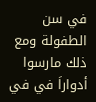في سن الطفولة ومع ذلك مارسوا أدواراَ في في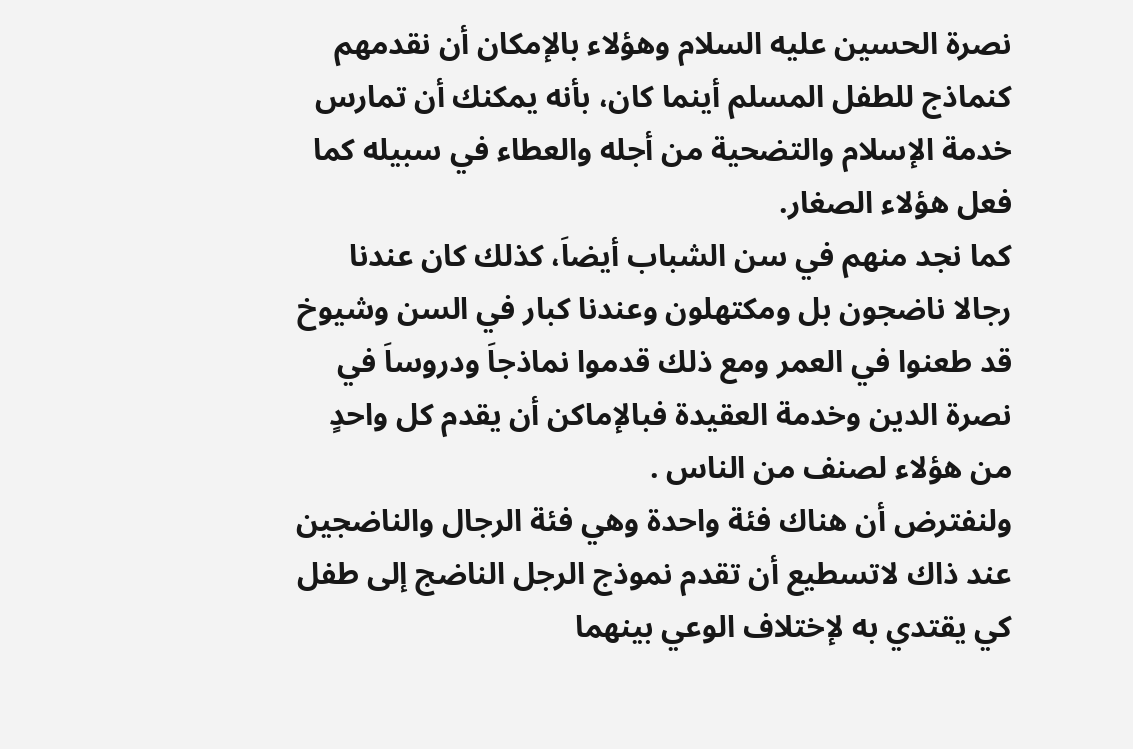نصرة الحسين عليه السلام وهؤلاء بالإمكان أن نقدمهم كنماذج للطفل المسلم أينما كان، بأنه يمكنك أن تمارس خدمة الإسلام والتضحية من أجله والعطاء في سبيله كما فعل هؤلاء الصغار.
كما نجد منهم في سن الشباب أيضاَ، كذلك كان عندنا رجالا ناضجون بل ومكتهلون وعندنا كبار في السن وشيوخ قد طعنوا في العمر ومع ذلك قدموا نماذجاَ ودروساَ في نصرة الدين وخدمة العقيدة فبالإماكن أن يقدم كل واحدٍ من هؤلاء لصنف من الناس .
ولنفترض أن هناك فئة واحدة وهي فئة الرجال والناضجين عند ذاك لاتسطيع أن تقدم نموذج الرجل الناضج إلى طفل كي يقتدي به لإختلاف الوعي بينهما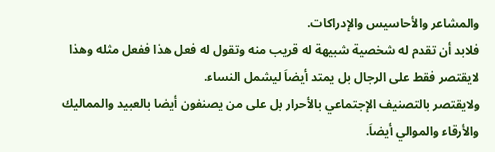والمشاعر والأحاسيس والإدراكات.
فلابد أن تقدم له شخصية شبيهة له قريب منه وتقول له فعل هذا ففعل مثله وهذا لايقتصر فقط على الرجال بل يمتد أيضاَ ليشمل النساء.
ولايقتصر بالتصنيف الإجتماعي بالأحرار بل على من يصنفون أيضا بالعبيد والمماليك والأرقاء والموالي أيضاَ.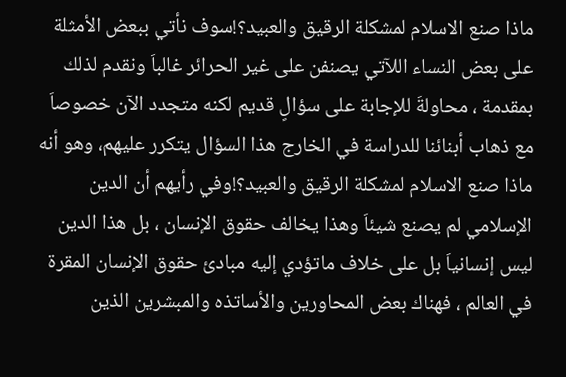ماذا صنع الاسلام لمشكلة الرقيق والعبيد؟!سوف نأتي ببعض الأمثلة على بعض النساء اللآتي يصنفن على غير الحرائر غالباَ ونقدم لذلك بمقدمة ، محاولةَ للإجابة على سؤالٍ قديم لكنه متجدد الآن خصوصاَ مع ذهاب أبنائنا للدراسة في الخارج هذا السؤال يتكرر عليهم، وهو أنه ماذا صنع الاسلام لمشكلة الرقيق والعبيد؟!وفي رأيهم أن الدين الإسلامي لم يصنع شيئاَ وهذا يخالف حقوق الإنسان ، بل هذا الدين ليس إنسانياَ بل على خلاف ماتؤدي إليه مبادئ حقوق الإنسان المقرة في العالم ، فهناك بعض المحاورين والأساتذه والمبشرين الذين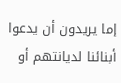إما يريدون أن يدعوا أبنائنا لديانتهم أو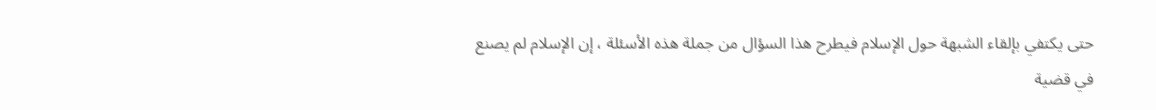حتى يكتفي بإلقاء الشبهة حول الإسلام فيطرح هذا السؤال من جملة هذه الأسئلة ، إن الإسلام لم يصنع في قضية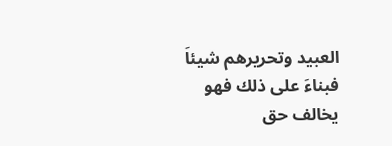العبيد وتحريرهم شيئاَ فبناءَ على ذلك فهو يخالف حق